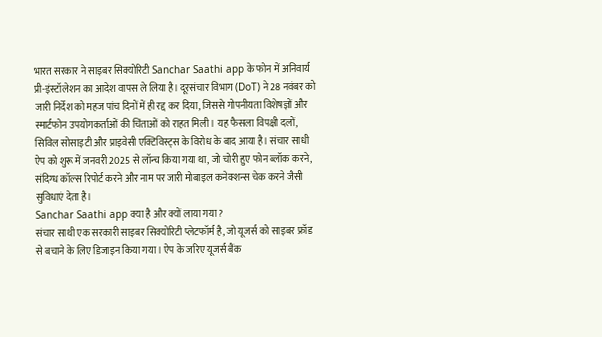भारत सरकार ने साइबर सिक्योरिटी Sanchar Saathi app के फोन में अनिवार्य प्री-इंस्टॉलेशन का आदेश वापस ले लिया है। दूरसंचार विभाग (DoT) ने 28 नवंबर को जारी निर्देश को महज पांच दिनों में ही रद्द कर दिया, जिससे गोपनीयता विशेषज्ञों और स्मार्टफोन उपयोगकर्ताओं की चिंताओं को राहत मिली। यह फैसला विपक्षी दलों, सिविल सोसाइटी और प्राइवेसी एक्टिविस्ट्स के विरोध के बाद आया है। संचार साधी ऐप को शुरू में जनवरी 2025 से लॉन्च किया गया था, जो चोरी हुए फोन ब्लॉक करने, संदिग्ध कॉल्स रिपोर्ट करने और नाम पर जारी मोबाइल कनेक्शन्स चेक करने जैसी सुविधाएं देता है।
Sanchar Saathi app क्या है और क्यों लाया गया?
संचार साथी एक सरकारी साइबर सिक्योरिटी प्लेटफॉर्म है, जो यूजर्स को साइबर फ्रॉड से बचाने के लिए डिजाइन किया गया। ऐप के जरिए यूजर्स बैंक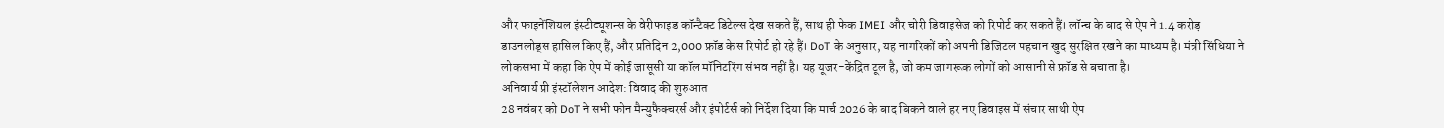और फाइनेंशियल इंस्टीट्यूशन्स के वेरीफाइड कॉन्टैक्ट डिटेल्स देख सकते हैं, साथ ही फेक IMEI और चोरी डिवाइसेज को रिपोर्ट कर सकते हैं। लॉन्च के बाद से ऐप ने 1.4 करोड़ डाउनलोड्स हासिल किए हैं, और प्रतिदिन 2,000 फ्रॉड केस रिपोर्ट हो रहे हैं। DoT के अनुसार, यह नागरिकों को अपनी डिजिटल पहचान खुद सुरक्षित रखने का माध्यम है। मंत्री सिंधिया ने लोकसभा में कहा कि ऐप में कोई जासूसी या कॉल मॉनिटरिंग संभव नहीं है। यह यूजर-केंद्रित टूल है, जो कम जागरूक लोगों को आसानी से फ्रॉड से बचाता है।
अनिवार्य प्री इंस्टॉलेशन आदेश: विवाद की शुरुआत
28 नवंबर को DoT ने सभी फोन मैन्युफैक्चरर्स और इंपोर्टर्स को निर्देश दिया कि मार्च 2026 के बाद बिकने वाले हर नए डिवाइस में संचार साथी ऐप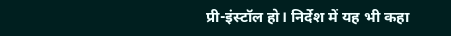प्री-इंस्टॉल हो। निर्देश में यह भी कहा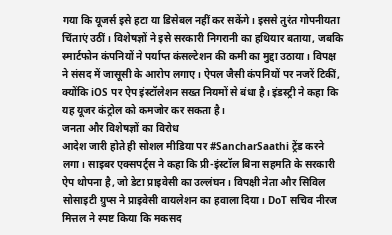गया कि यूजर्स इसे हटा या डिसेबल नहीं कर सकेंगे। इससे तुरंत गोपनीयता चिंताएं उठीं। विशेषज्ञों ने इसे सरकारी निगरानी का हथियार बताया, जबकि स्मार्टफोन कंपनियों ने पर्याप्त कंसल्टेशन की कमी का मुद्दा उठाया। विपक्ष ने संसद में जासूसी के आरोप लगाए। ऐपल जैसी कंपनियों पर नजरें टिकीं, क्योंकि iOS पर ऐप इंस्टॉलेशन सख्त नियमों से बंधा है। इंडस्ट्री ने कहा कि यह यूजर कंट्रोल को कमजोर कर सकता है।
जनता और विशेषज्ञों का विरोध
आदेश जारी होते ही सोशल मीडिया पर #SancharSaathi ट्रेंड करने लगा। साइबर एक्सपर्ट्स ने कहा कि प्री-इंस्टॉल बिना सहमति के सरकारी ऐप थोपना है, जो डेटा प्राइवेसी का उल्लंघन। विपक्षी नेता और सिविल सोसाइटी ग्रुप्स ने प्राइवेसी वायलेशन का हवाला दिया। DoT सचिव नीरज मित्तल ने स्पष्ट किया कि मकसद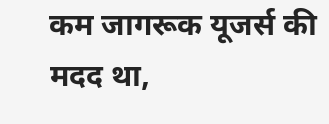कम जागरूक यूजर्स की मदद था,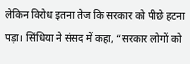लेकिन विरोध इतना तेज कि सरकार को पीछे हटना पड़ा। सिंधिया ने संसद में कहा, “सरकार लोगों को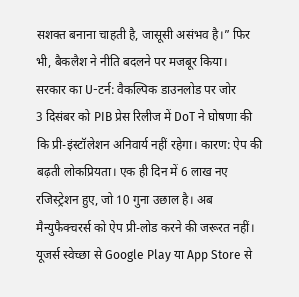सशक्त बनाना चाहती है, जासूसी असंभव है।” फिर भी, बैकलैश ने नीति बदलने पर मजबूर किया।
सरकार का U-टर्न: वैकल्पिक डाउनलोड पर जोर
3 दिसंबर को PIB प्रेस रिलीज में DoT ने घोषणा की कि प्री-इंस्टॉलेशन अनिवार्य नहीं रहेगा। कारण: ऐप की बढ़ती लोकप्रियता। एक ही दिन में 6 लाख नए रजिस्ट्रेशन हुए, जो 10 गुना उछाल है। अब मैन्युफैक्चरर्स को ऐप प्री-लोड करने की जरूरत नहीं। यूजर्स स्वेच्छा से Google Play या App Store से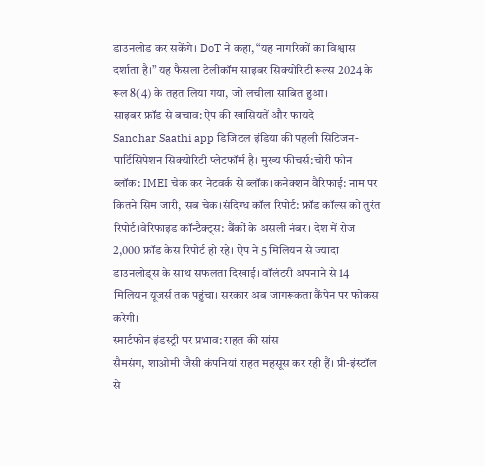डाउनलोड कर सकेंगे। DoT ने कहा, “यह नागरिकों का विश्वास दर्शाता है।” यह फैसला टेलीकॉम साइबर सिक्योरिटी रूल्स 2024 के रूल 8(4) के तहत लिया गया, जो लचीला साबित हुआ।
साइबर फ्रॉड से बचाव: ऐप की खासियतें और फायदे
Sanchar Saathi app डिजिटल इंडिया की पहली सिटिजन-पार्टिसिपेशन सिक्योरिटी प्लेटफॉर्म है। मुख्य फीचर्स:चोरी फोन ब्लॉक: IMEI चेक कर नेटवर्क से ब्लॉक।कनेक्शन वैरिफाई: नाम पर कितने सिम जारी, सब चेक।संदिग्ध कॉल रिपोर्ट: फ्रॉड कॉल्स को तुरंत रिपोर्ट।वेरिफाइड कॉन्टैक्ट्स: बैंकों के असली नंबर। देश में रोज 2,000 फ्रॉड केस रिपोर्ट हो रहे। ऐप ने 5 मिलियन से ज्यादा डाउनलोड्स के साथ सफलता दिखाई। वॉलंटरी अपनाने से 14 मिलियन यूजर्स तक पहुंचा। सरकार अब जागरूकता कैंपेन पर फोकस करेगी।
स्मार्टफोन इंडस्ट्री पर प्रभाव: राहत की सांस
सैमसंग, शाओमी जैसी कंपनियां राहत महसूस कर रही हैं। प्री-इंस्टॉल से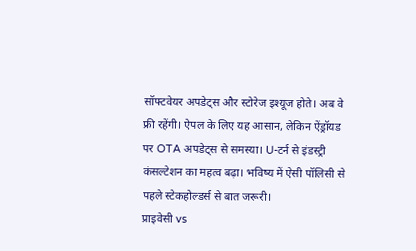सॉफ्टवेयर अपडेट्स और स्टोरेज इश्यूज होते। अब वे फ्री रहेंगी। ऐपल के लिए यह आसान, लेकिन ऐंड्रॉयड पर OTA अपडेट्स से समस्या। U-टर्न से इंडस्ट्री कंसल्टेशन का महत्व बढ़ा। भविष्य में ऐसी पॉलिसी से पहले स्टेकहोल्डर्स से बात जरूरी।
प्राइवेसी vs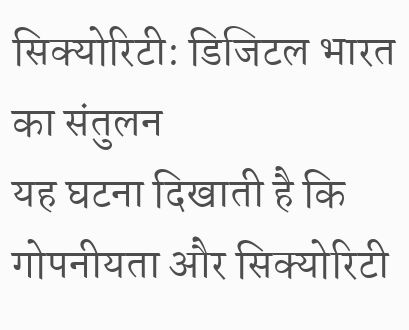सिक्योरिटी: डिजिटल भारत का संतुलन
यह घटना दिखाती है कि गोपनीयता और सिक्योरिटी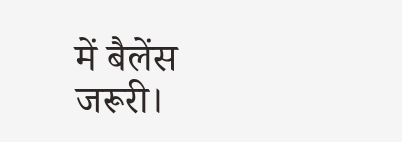में बैलेंस जरूरी।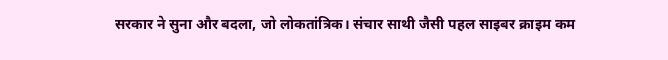सरकार ने सुना और बदला, जो लोकतांत्रिक। संचार साथी जैसी पहल साइबर क्राइम कम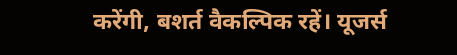करेंगी, बशर्त वैकल्पिक रहें। यूजर्स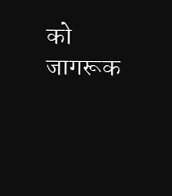को जागरूक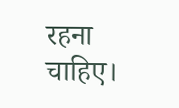रहना चाहिए।